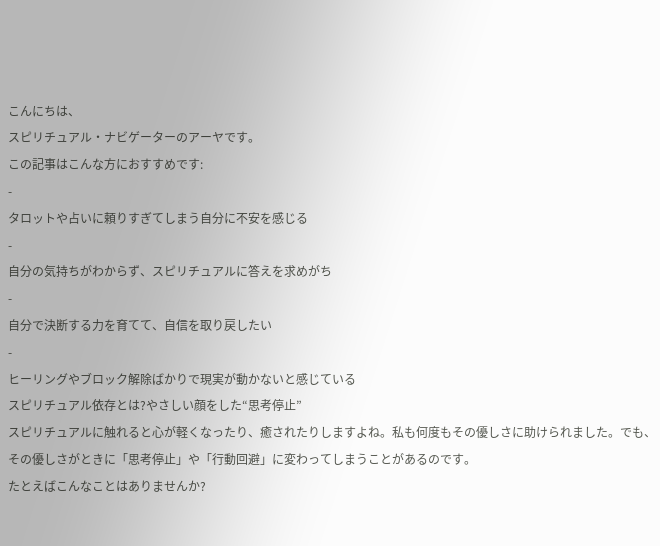こんにちは、
スピリチュアル・ナビゲーターのアーヤです。
この記事はこんな方におすすめです:
-
タロットや占いに頼りすぎてしまう自分に不安を感じる
-
自分の気持ちがわからず、スピリチュアルに答えを求めがち
-
自分で決断する力を育てて、自信を取り戻したい
-
ヒーリングやブロック解除ばかりで現実が動かないと感じている
スピリチュアル依存とは?やさしい顔をした“思考停止”
スピリチュアルに触れると心が軽くなったり、癒されたりしますよね。私も何度もその優しさに助けられました。でも、その優しさがときに「思考停止」や「行動回避」に変わってしまうことがあるのです。
たとえばこんなことはありませんか?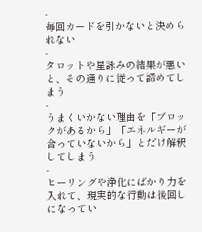-
毎回カードを引かないと決められない
-
タロットや星詠みの結果が悪いと、その通りに従って諦めてしまう
-
うまくいかない理由を「ブロックがあるから」「エネルギーが合っていないから」とだけ解釈してしまう
-
ヒーリングや浄化にばかり力を入れて、現実的な行動は後回しになってい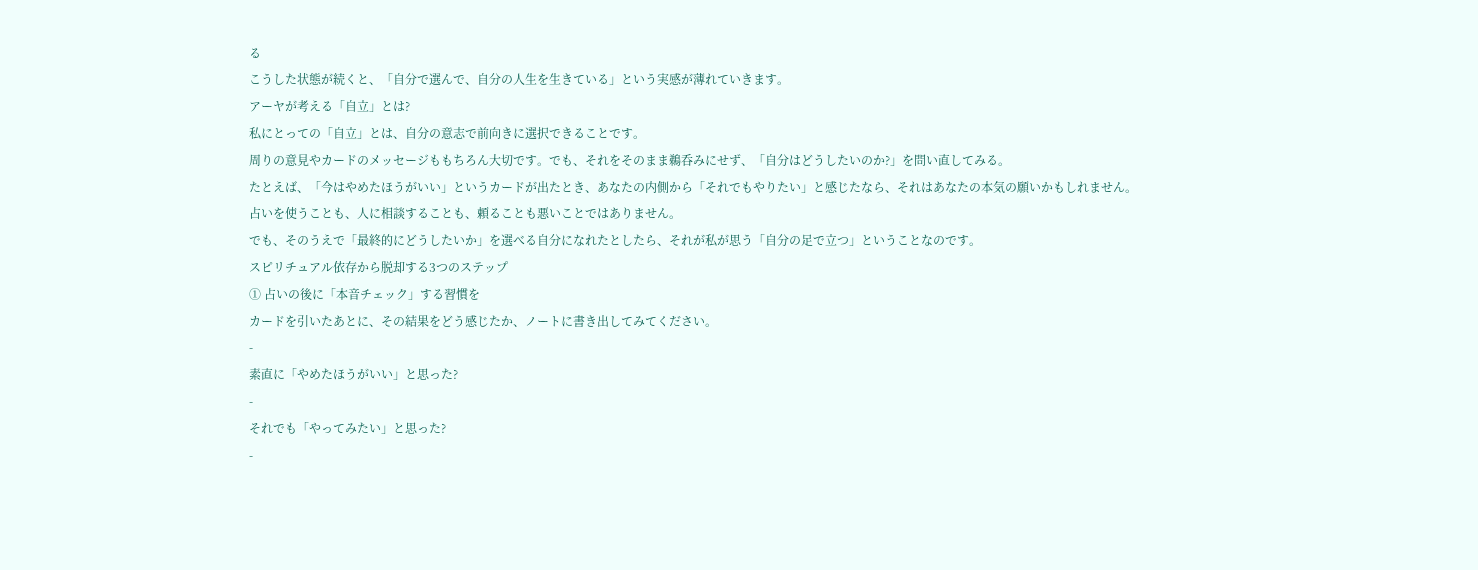る
こうした状態が続くと、「自分で選んで、自分の人生を生きている」という実感が薄れていきます。
アーヤが考える「自立」とは?
私にとっての「自立」とは、自分の意志で前向きに選択できることです。
周りの意見やカードのメッセージももちろん大切です。でも、それをそのまま鵜呑みにせず、「自分はどうしたいのか?」を問い直してみる。
たとえば、「今はやめたほうがいい」というカードが出たとき、あなたの内側から「それでもやりたい」と感じたなら、それはあなたの本気の願いかもしれません。
占いを使うことも、人に相談することも、頼ることも悪いことではありません。
でも、そのうえで「最終的にどうしたいか」を選べる自分になれたとしたら、それが私が思う「自分の足で立つ」ということなのです。
スピリチュアル依存から脱却する3つのステップ
① 占いの後に「本音チェック」する習慣を
カードを引いたあとに、その結果をどう感じたか、ノートに書き出してみてください。
-
素直に「やめたほうがいい」と思った?
-
それでも「やってみたい」と思った?
-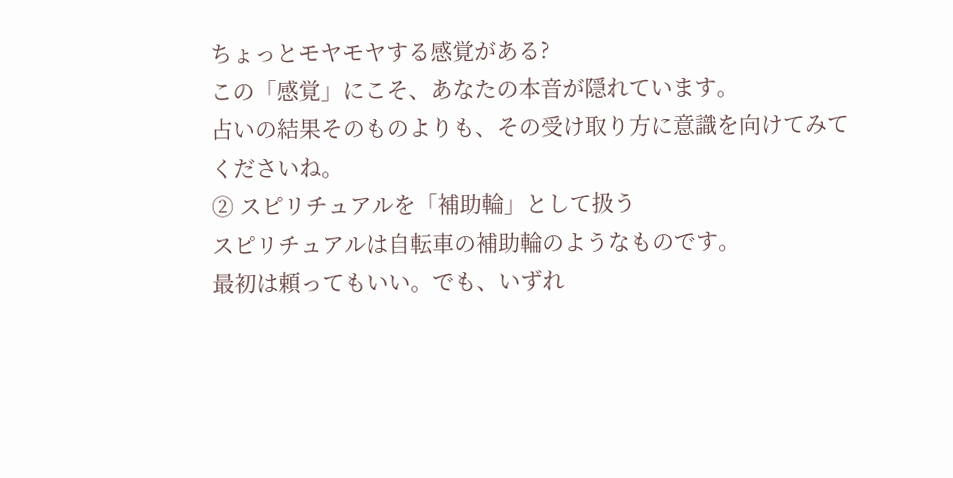ちょっとモヤモヤする感覚がある?
この「感覚」にこそ、あなたの本音が隠れています。
占いの結果そのものよりも、その受け取り方に意識を向けてみてくださいね。
② スピリチュアルを「補助輪」として扱う
スピリチュアルは自転車の補助輪のようなものです。
最初は頼ってもいい。でも、いずれ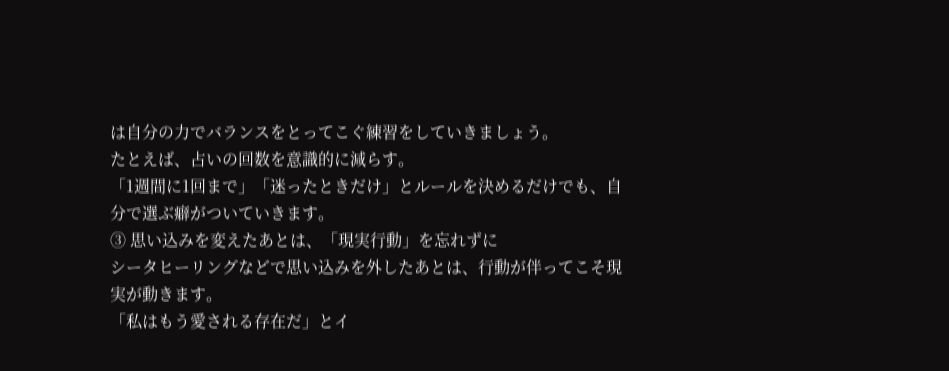は自分の力でバランスをとってこぐ練習をしていきましょう。
たとえば、占いの回数を意識的に減らす。
「1週間に1回まで」「迷ったときだけ」とルールを決めるだけでも、自分で選ぶ癖がついていきます。
③ 思い込みを変えたあとは、「現実行動」を忘れずに
シータヒーリングなどで思い込みを外したあとは、行動が伴ってこそ現実が動きます。
「私はもう愛される存在だ」とイ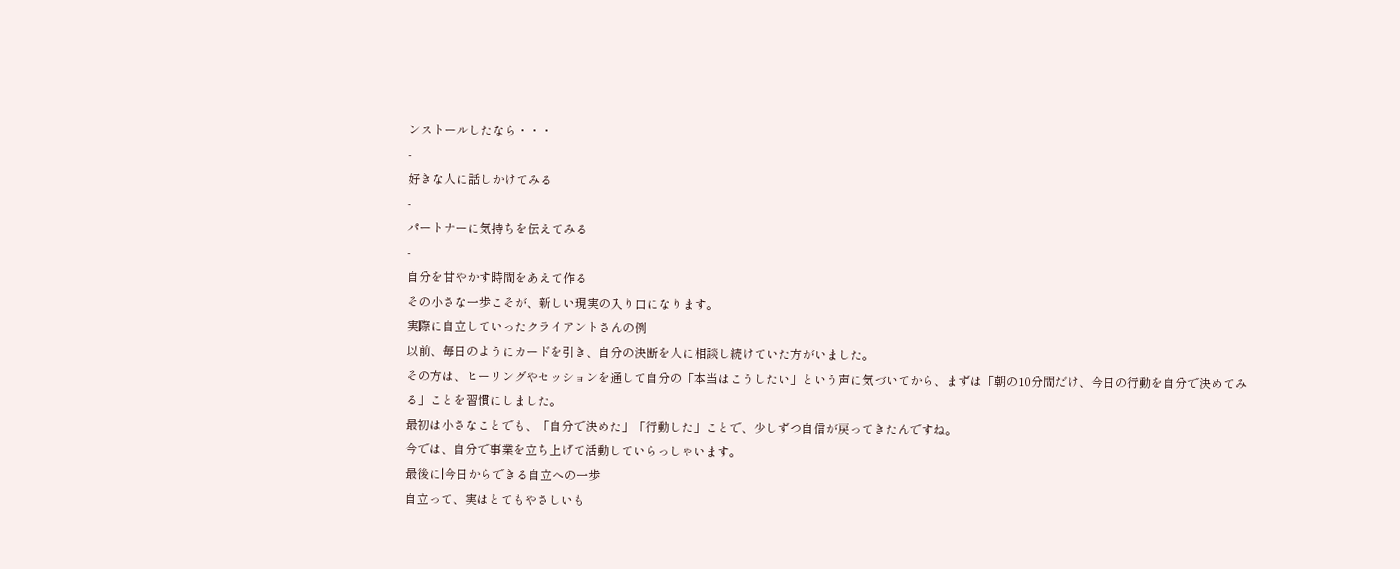ンストールしたなら・・・
-
好きな人に話しかけてみる
-
パートナーに気持ちを伝えてみる
-
自分を甘やかす時間をあえて作る
その小さな一歩こそが、新しい現実の入り口になります。
実際に自立していったクライアントさんの例
以前、毎日のようにカードを引き、自分の決断を人に相談し続けていた方がいました。
その方は、ヒーリングやセッションを通して自分の「本当はこうしたい」という声に気づいてから、まずは「朝の10分間だけ、今日の行動を自分で決めてみる」ことを習慣にしました。
最初は小さなことでも、「自分で決めた」「行動した」ことで、少しずつ自信が戻ってきたんですね。
今では、自分で事業を立ち上げて活動していらっしゃいます。
最後に|今日からできる自立への一歩
自立って、実はとてもやさしいも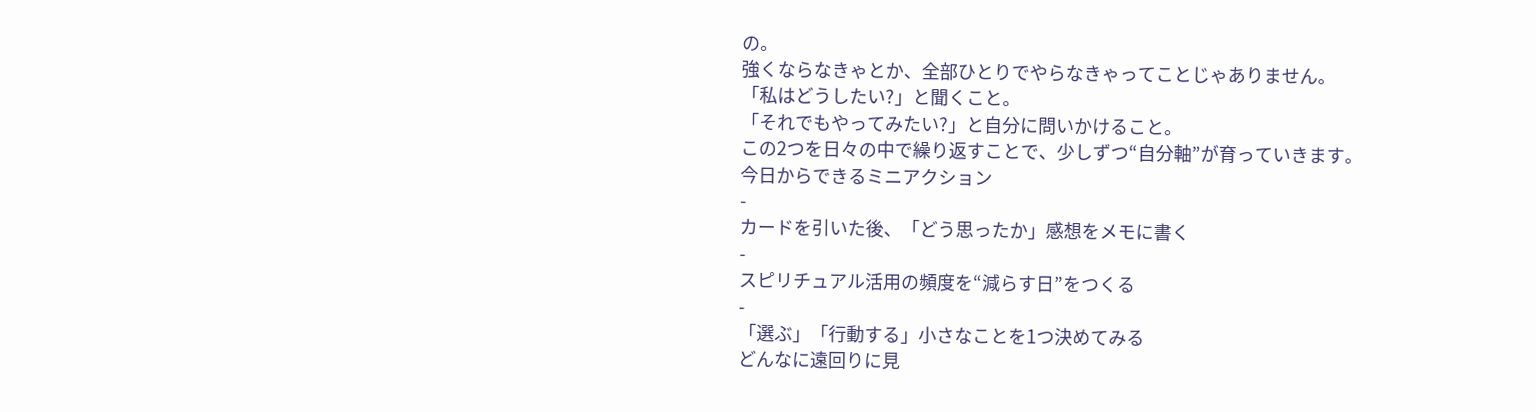の。
強くならなきゃとか、全部ひとりでやらなきゃってことじゃありません。
「私はどうしたい?」と聞くこと。
「それでもやってみたい?」と自分に問いかけること。
この2つを日々の中で繰り返すことで、少しずつ“自分軸”が育っていきます。
今日からできるミニアクション
-
カードを引いた後、「どう思ったか」感想をメモに書く
-
スピリチュアル活用の頻度を“減らす日”をつくる
-
「選ぶ」「行動する」小さなことを1つ決めてみる
どんなに遠回りに見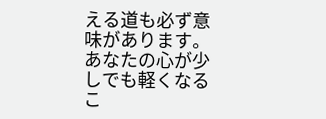える道も必ず意味があります。
あなたの心が少しでも軽くなるこ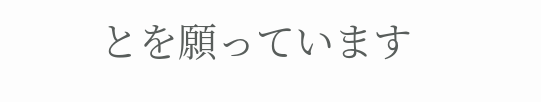とを願っています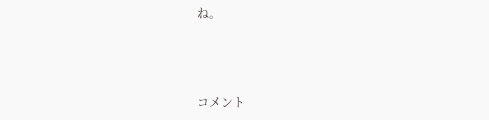ね。



コメント